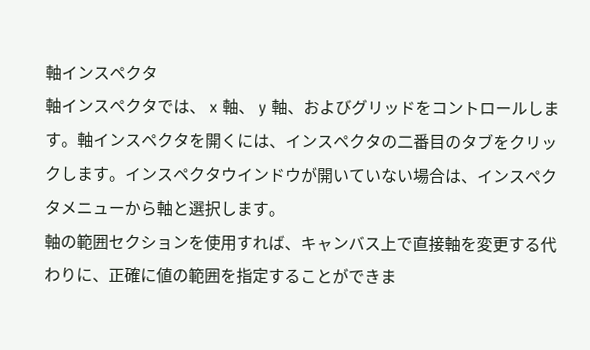軸インスペクタ
軸インスペクタでは、 x 軸、 y 軸、およびグリッドをコントロールします。軸インスペクタを開くには、インスペクタの二番目のタブをクリックします。インスペクタウインドウが開いていない場合は、インスペクタメニューから軸と選択します。
軸の範囲セクションを使用すれば、キャンバス上で直接軸を変更する代わりに、正確に値の範囲を指定することができま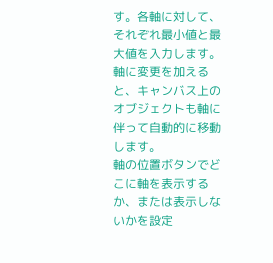す。各軸に対して、それぞれ最小値と最大値を入力します。軸に変更を加えると、キャンバス上のオブジェクトも軸に伴って自動的に移動します。
軸の位置ボタンでどこに軸を表示するか、または表示しないかを設定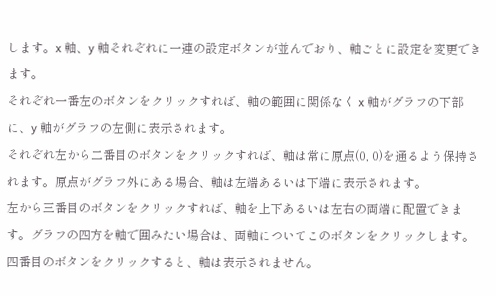します。x 軸、y 軸それぞれに一連の設定ボタンが並んでおり、軸ごとに設定を変更できます。
それぞれ一番左のボタンをクリックすれば、軸の範囲に関係なく x 軸がグラフの下部に、y 軸がグラフの左側に表示されます。
それぞれ左から二番目のボタンをクリックすれば、軸は常に原点(0, 0)を通るよう保持されます。原点がグラフ外にある場合、軸は左端あるいは下端に表示されます。
左から三番目のボタンをクリックすれば、軸を上下あるいは左右の両端に配置できます。グラフの四方を軸で囲みたい場合は、両軸についてこのボタンをクリックします。
四番目のボタンをクリックすると、軸は表示されません。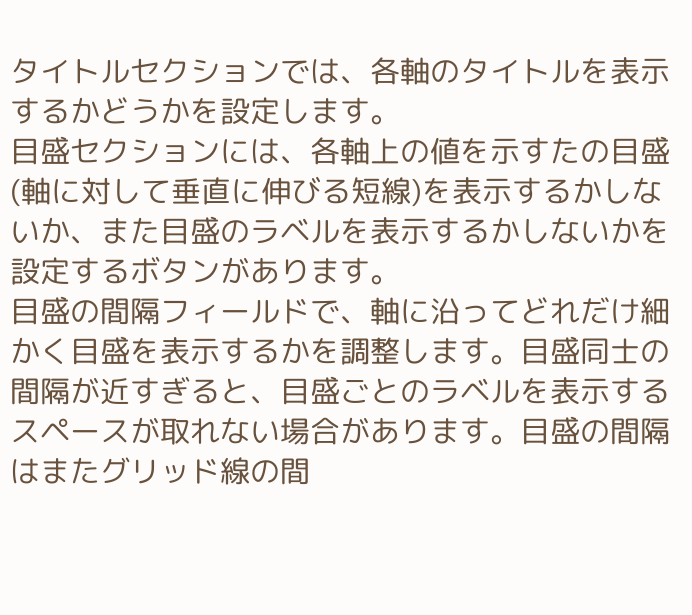タイトルセクションでは、各軸のタイトルを表示するかどうかを設定します。
目盛セクションには、各軸上の値を示すたの目盛(軸に対して垂直に伸びる短線)を表示するかしないか、また目盛のラベルを表示するかしないかを設定するボタンがあります。
目盛の間隔フィールドで、軸に沿ってどれだけ細かく目盛を表示するかを調整します。目盛同士の間隔が近すぎると、目盛ごとのラベルを表示するスペースが取れない場合があります。目盛の間隔はまたグリッド線の間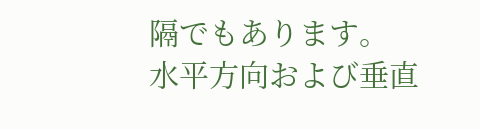隔でもあります。
水平方向および垂直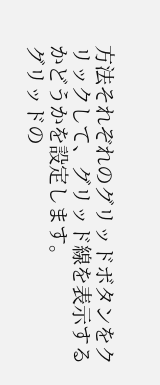方法それぞれのグリッドボタンをクリックして、グリッド線を表示するかどうかを設定します。
グリッドの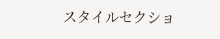スタイルセクショ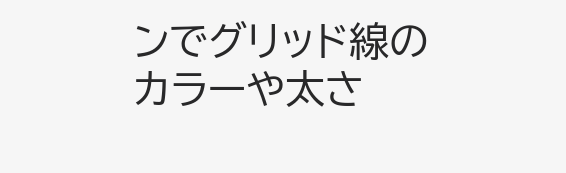ンでグリッド線のカラーや太さ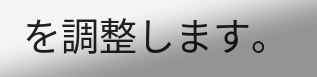を調整します。